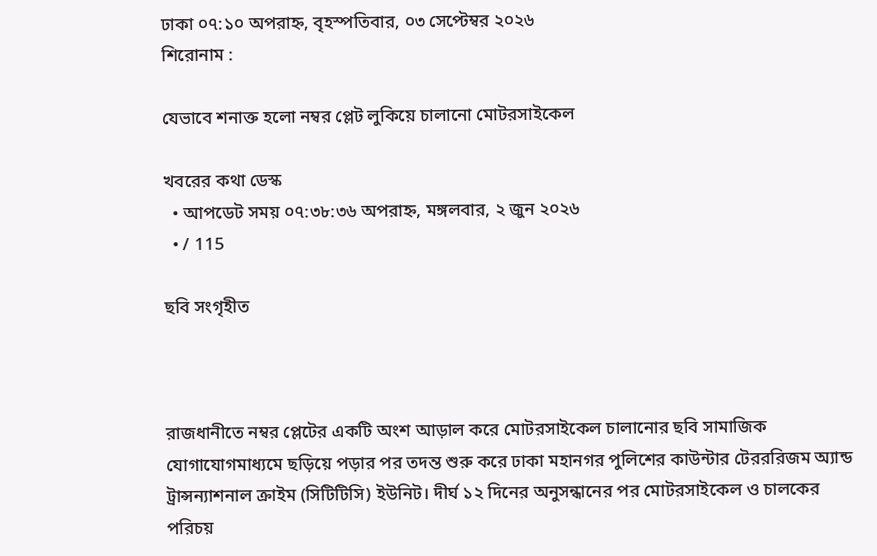ঢাকা ০৭:১০ অপরাহ্ন, বৃহস্পতিবার, ০৩ সেপ্টেম্বর ২০২৬
শিরোনাম :

যেভাবে শনাক্ত হলো নম্বর প্লেট লুকিয়ে চালানো মোটরসাইকেল

খবরের কথা ডেস্ক
  • আপডেট সময় ০৭:৩৮:৩৬ অপরাহ্ন, মঙ্গলবার, ২ জুন ২০২৬
  • / 115

ছবি সংগৃহীত



রাজধানীতে নম্বর প্লেটের একটি অংশ আড়াল করে মোটরসাইকেল চালানোর ছবি সামাজিক যোগাযোগমাধ্যমে ছড়িয়ে পড়ার পর তদন্ত শুরু করে ঢাকা মহানগর পুলিশের কাউন্টার টেরররিজম অ্যান্ড ট্রান্সন্যাশনাল ক্রাইম (সিটিটিসি) ইউনিট। দীর্ঘ ১২ দিনের অনুসন্ধানের পর মোটরসাইকেল ও চালকের পরিচয়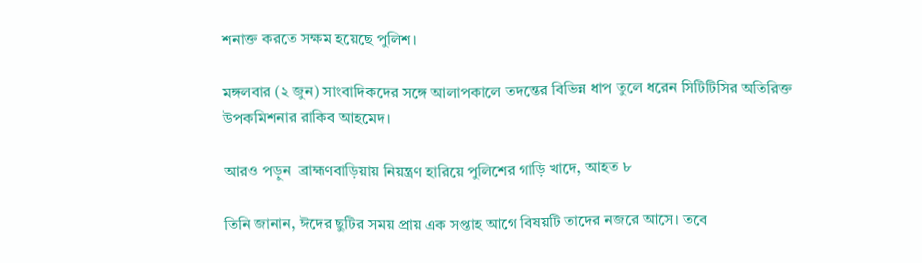শনাক্ত করতে সক্ষম হয়েছে পুলিশ।

মঙ্গলবার (২ জুন) সাংবাদিকদের সঙ্গে আলাপকালে তদন্তের বিভিন্ন ধাপ তুলে ধরেন সিটিটিসির অতিরিক্ত উপকমিশনার রাকিব আহমেদ।

আরও পড়ুন  ব্রাহ্মণবাড়িয়ায় নিয়ন্ত্রণ হারিয়ে পুলিশের গাড়ি খাদে, আহত ৮

তিনি জানান, ঈদের ছুটির সময় প্রায় এক সপ্তাহ আগে বিষয়টি তাদের নজরে আসে। তবে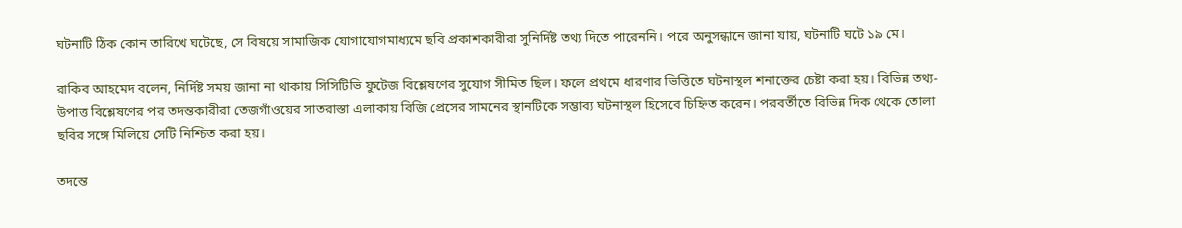ঘটনাটি ঠিক কোন তারিখে ঘটেছে, সে বিষয়ে সামাজিক যোগাযোগমাধ্যমে ছবি প্রকাশকারীরা সুনির্দিষ্ট তথ্য দিতে পারেননি। পরে অনুসন্ধানে জানা যায়, ঘটনাটি ঘটে ১৯ মে।

রাকিব আহমেদ বলেন, নির্দিষ্ট সময় জানা না থাকায় সিসিটিভি ফুটেজ বিশ্লেষণের সুযোগ সীমিত ছিল। ফলে প্রথমে ধারণার ভিত্তিতে ঘটনাস্থল শনাক্তের চেষ্টা করা হয়। বিভিন্ন তথ্য-উপাত্ত বিশ্লেষণের পর তদন্তকারীরা তেজগাঁওয়ের সাতরাস্তা এলাকায় বিজি প্রেসের সামনের স্থানটিকে সম্ভাব্য ঘটনাস্থল হিসেবে চিহ্নিত করেন। পরবর্তীতে বিভিন্ন দিক থেকে তোলা ছবির সঙ্গে মিলিয়ে সেটি নিশ্চিত করা হয়।

তদন্তে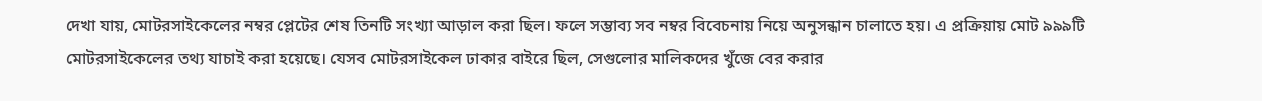দেখা যায়, মোটরসাইকেলের নম্বর প্লেটের শেষ তিনটি সংখ্যা আড়াল করা ছিল। ফলে সম্ভাব্য সব নম্বর বিবেচনায় নিয়ে অনুসন্ধান চালাতে হয়। এ প্রক্রিয়ায় মোট ৯৯৯টি মোটরসাইকেলের তথ্য যাচাই করা হয়েছে। যেসব মোটরসাইকেল ঢাকার বাইরে ছিল, সেগুলোর মালিকদের খুঁজে বের করার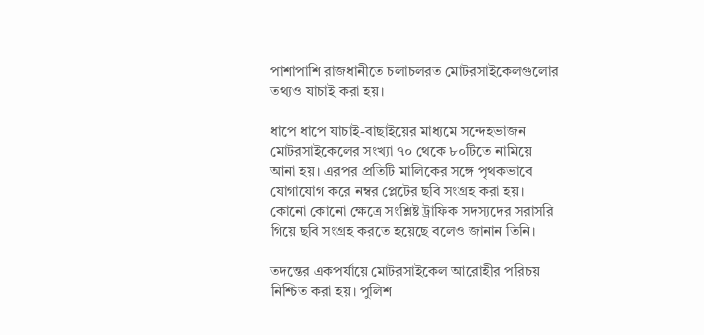পাশাপাশি রাজধানীতে চলাচলরত মোটরসাইকেলগুলোর তথ্যও যাচাই করা হয়।

ধাপে ধাপে যাচাই-বাছাইয়ের মাধ্যমে সন্দেহভাজন মোটরসাইকেলের সংখ্যা ৭০ থেকে ৮০টিতে নামিয়ে আনা হয়। এরপর প্রতিটি মালিকের সঙ্গে পৃথকভাবে যোগাযোগ করে নম্বর প্লেটের ছবি সংগ্রহ করা হয়। কোনো কোনো ক্ষেত্রে সংশ্লিষ্ট ট্রাফিক সদস্যদের সরাসরি গিয়ে ছবি সংগ্রহ করতে হয়েছে বলেও জানান তিনি।

তদন্তের একপর্যায়ে মোটরসাইকেল আরোহীর পরিচয় নিশ্চিত করা হয়। পুলিশ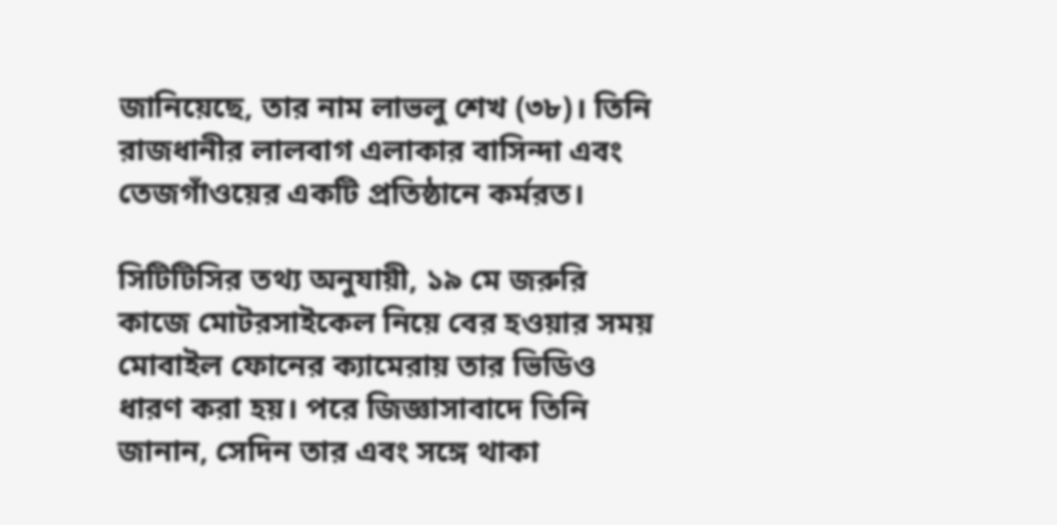জানিয়েছে, তার নাম লাভলু শেখ (৩৮)। তিনি রাজধানীর লালবাগ এলাকার বাসিন্দা এবং তেজগাঁওয়ের একটি প্রতিষ্ঠানে কর্মরত।

সিটিটিসির তথ্য অনুযায়ী, ১৯ মে জরুরি কাজে মোটরসাইকেল নিয়ে বের হওয়ার সময় মোবাইল ফোনের ক্যামেরায় তার ভিডিও ধারণ করা হয়। পরে জিজ্ঞাসাবাদে তিনি জানান, সেদিন তার এবং সঙ্গে থাকা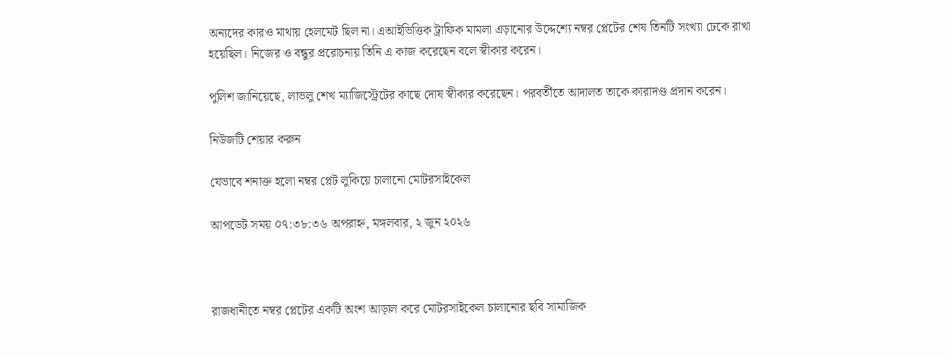অন্যদের কারও মাথায় হেলমেট ছিল না। এআইভিত্তিক ট্রাফিক মামলা এড়ানোর উদ্দেশ্যে নম্বর প্লেটের শেষ তিনটি সংখ্যা ঢেকে রাখা হয়েছিল। নিজের ও বন্ধুর প্ররোচনায় তিনি এ কাজ করেছেন বলে স্বীকার করেন।

পুলিশ জানিয়েছে, লাভলু শেখ ম্যাজিস্ট্রেটের কাছে দোষ স্বীকার করেছেন। পরবর্তীতে আদালত তাকে কারাদণ্ড প্রদান করেন।

নিউজটি শেয়ার করুন

যেভাবে শনাক্ত হলো নম্বর প্লেট লুকিয়ে চালানো মোটরসাইকেল

আপডেট সময় ০৭:৩৮:৩৬ অপরাহ্ন, মঙ্গলবার, ২ জুন ২০২৬



রাজধানীতে নম্বর প্লেটের একটি অংশ আড়াল করে মোটরসাইকেল চালানোর ছবি সামাজিক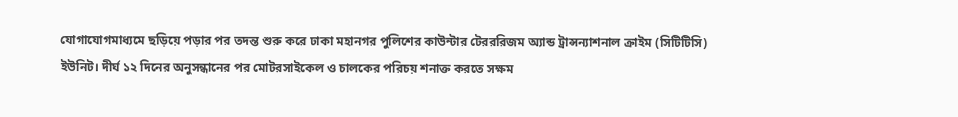যোগাযোগমাধ্যমে ছড়িয়ে পড়ার পর তদন্ত শুরু করে ঢাকা মহানগর পুলিশের কাউন্টার টেরররিজম অ্যান্ড ট্রান্সন্যাশনাল ক্রাইম (সিটিটিসি) ইউনিট। দীর্ঘ ১২ দিনের অনুসন্ধানের পর মোটরসাইকেল ও চালকের পরিচয় শনাক্ত করতে সক্ষম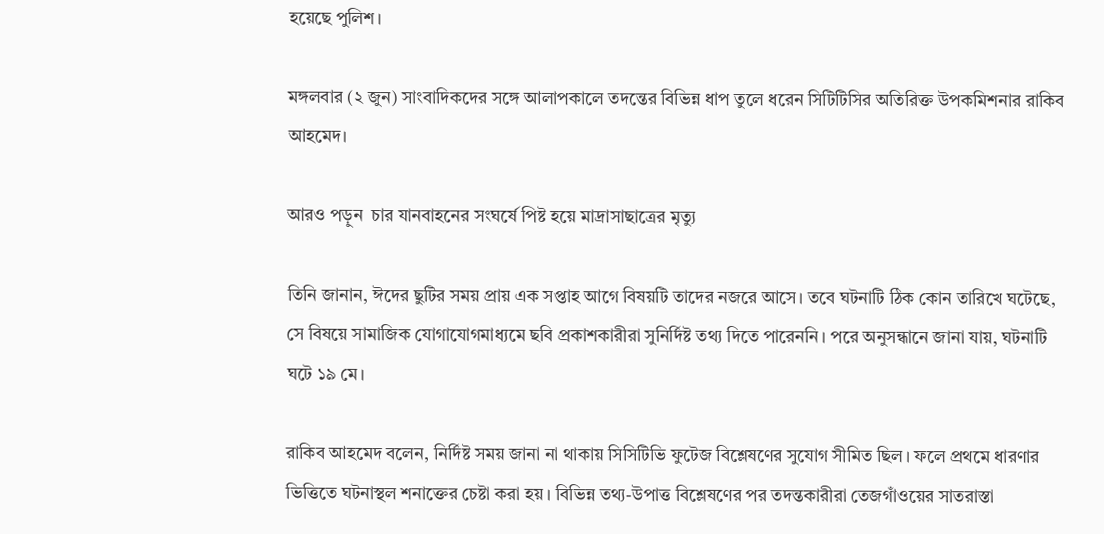হয়েছে পুলিশ।

মঙ্গলবার (২ জুন) সাংবাদিকদের সঙ্গে আলাপকালে তদন্তের বিভিন্ন ধাপ তুলে ধরেন সিটিটিসির অতিরিক্ত উপকমিশনার রাকিব আহমেদ।

আরও পড়ুন  চার যানবাহনের সংঘর্ষে পিষ্ট হয়ে মাদ্রাসাছাত্রের মৃত্যু

তিনি জানান, ঈদের ছুটির সময় প্রায় এক সপ্তাহ আগে বিষয়টি তাদের নজরে আসে। তবে ঘটনাটি ঠিক কোন তারিখে ঘটেছে, সে বিষয়ে সামাজিক যোগাযোগমাধ্যমে ছবি প্রকাশকারীরা সুনির্দিষ্ট তথ্য দিতে পারেননি। পরে অনুসন্ধানে জানা যায়, ঘটনাটি ঘটে ১৯ মে।

রাকিব আহমেদ বলেন, নির্দিষ্ট সময় জানা না থাকায় সিসিটিভি ফুটেজ বিশ্লেষণের সুযোগ সীমিত ছিল। ফলে প্রথমে ধারণার ভিত্তিতে ঘটনাস্থল শনাক্তের চেষ্টা করা হয়। বিভিন্ন তথ্য-উপাত্ত বিশ্লেষণের পর তদন্তকারীরা তেজগাঁওয়ের সাতরাস্তা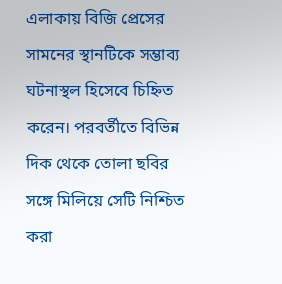এলাকায় বিজি প্রেসের সামনের স্থানটিকে সম্ভাব্য ঘটনাস্থল হিসেবে চিহ্নিত করেন। পরবর্তীতে বিভিন্ন দিক থেকে তোলা ছবির সঙ্গে মিলিয়ে সেটি নিশ্চিত করা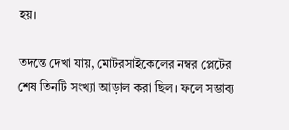হয়।

তদন্তে দেখা যায়, মোটরসাইকেলের নম্বর প্লেটের শেষ তিনটি সংখ্যা আড়াল করা ছিল। ফলে সম্ভাব্য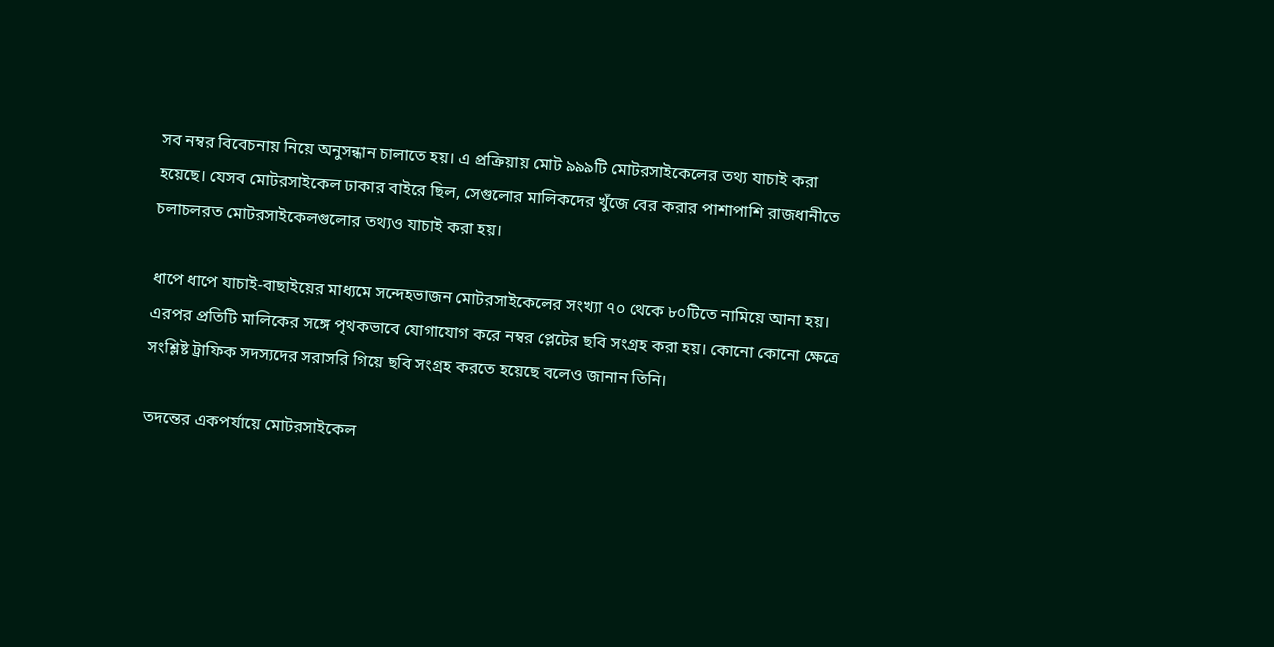সব নম্বর বিবেচনায় নিয়ে অনুসন্ধান চালাতে হয়। এ প্রক্রিয়ায় মোট ৯৯৯টি মোটরসাইকেলের তথ্য যাচাই করা হয়েছে। যেসব মোটরসাইকেল ঢাকার বাইরে ছিল, সেগুলোর মালিকদের খুঁজে বের করার পাশাপাশি রাজধানীতে চলাচলরত মোটরসাইকেলগুলোর তথ্যও যাচাই করা হয়।

ধাপে ধাপে যাচাই-বাছাইয়ের মাধ্যমে সন্দেহভাজন মোটরসাইকেলের সংখ্যা ৭০ থেকে ৮০টিতে নামিয়ে আনা হয়। এরপর প্রতিটি মালিকের সঙ্গে পৃথকভাবে যোগাযোগ করে নম্বর প্লেটের ছবি সংগ্রহ করা হয়। কোনো কোনো ক্ষেত্রে সংশ্লিষ্ট ট্রাফিক সদস্যদের সরাসরি গিয়ে ছবি সংগ্রহ করতে হয়েছে বলেও জানান তিনি।

তদন্তের একপর্যায়ে মোটরসাইকেল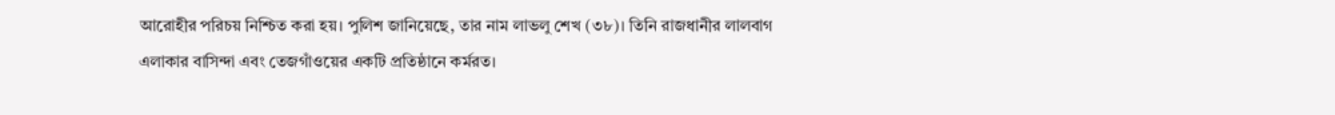আরোহীর পরিচয় নিশ্চিত করা হয়। পুলিশ জানিয়েছে, তার নাম লাভলু শেখ (৩৮)। তিনি রাজধানীর লালবাগ এলাকার বাসিন্দা এবং তেজগাঁওয়ের একটি প্রতিষ্ঠানে কর্মরত।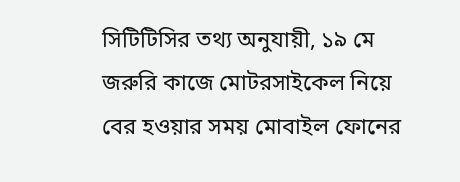সিটিটিসির তথ্য অনুযায়ী, ১৯ মে জরুরি কাজে মোটরসাইকেল নিয়ে বের হওয়ার সময় মোবাইল ফোনের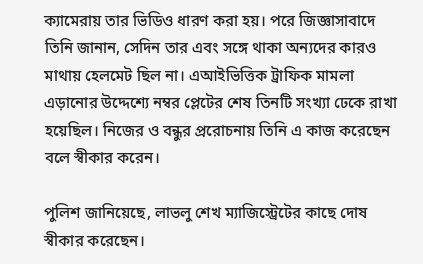ক্যামেরায় তার ভিডিও ধারণ করা হয়। পরে জিজ্ঞাসাবাদে তিনি জানান, সেদিন তার এবং সঙ্গে থাকা অন্যদের কারও মাথায় হেলমেট ছিল না। এআইভিত্তিক ট্রাফিক মামলা এড়ানোর উদ্দেশ্যে নম্বর প্লেটের শেষ তিনটি সংখ্যা ঢেকে রাখা হয়েছিল। নিজের ও বন্ধুর প্ররোচনায় তিনি এ কাজ করেছেন বলে স্বীকার করেন।

পুলিশ জানিয়েছে, লাভলু শেখ ম্যাজিস্ট্রেটের কাছে দোষ স্বীকার করেছেন।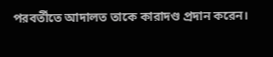পরবর্তীতে আদালত তাকে কারাদণ্ড প্রদান করেন।